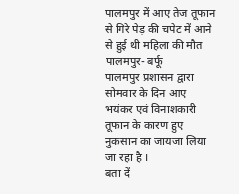पालमपुर में आए तेज तूफान से गिरे पेड़ की चपेट में आने से हुई थी महिला की मौत
पालमपुर- बर्फू
पालमपुर प्रशासन द्वारा सोमवार के दिन आए भयंकर एवं विनाशकारी तूफान के कारण हुए नुकसान का जायजा लिया जा रहा है ।
बता दें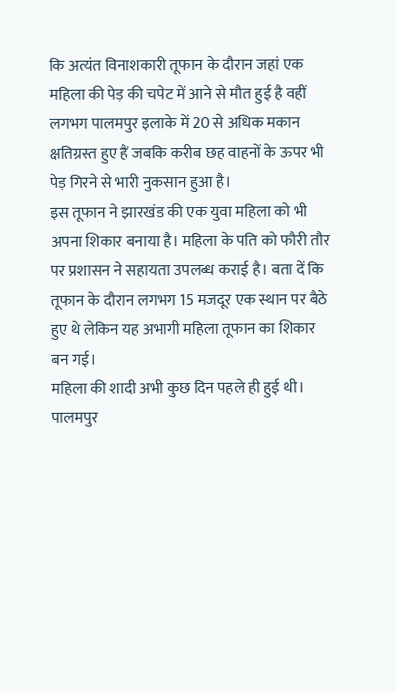कि अत्यंत विनाशकारी तूफान के दौरान जहां एक महिला की पेड़ की चपेट में आने से मौत हुई है वहीं लगभग पालमपुर इलाके में 20 से अधिक मकान क्षतिग्रस्त हुए हैं जबकि करीब छह वाहनों के ऊपर भी पेड़ गिरने से भारी नुकसान हुआ है।
इस तूफान ने झारखंड की एक युवा महिला को भी अपना शिकार बनाया है। महिला के पति को फौरी तौर पर प्रशासन ने सहायता उपलब्ध कराई है। बता दें कि तूफान के दौरान लगभग 15 मजदूर एक स्थान पर बैठे हुए थे लेकिन यह अभागी महिला तूफान का शिकार बन गई।
महिला की शादी अभी कुछ दिन पहले ही हुई थी। पालमपुर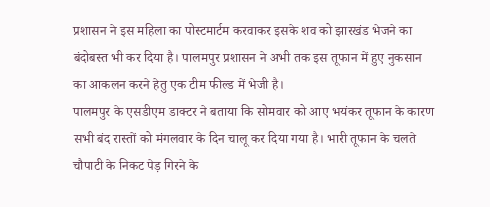प्रशासन ने इस महिला का पोस्टमार्टम करवाकर इसके शव को झारखंड भेजने का बंदोबस्त भी कर दिया है। पालमपुर प्रशासन ने अभी तक इस तूफान में हुए नुकसान का आकलन करने हेतु एक टीम फील्ड में भेजी है।
पालमपुर के एसडीएम डाक्टर ने बताया कि सोमवार को आए भयंकर तूफान के कारण सभी बंद रास्तों को मंगलवार के दिन चालू कर दिया गया है। भारी तूफान के चलते चौपाटी के निकट पेड़ गिरने के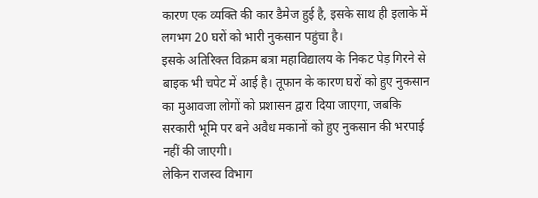कारण एक व्यक्ति की कार डैमेज हुई है, इसके साथ ही इलाके में लगभग 20 घरों को भारी नुकसान पहुंचा है।
इसके अतिरिक्त विक्रम बत्रा महाविद्यालय के निकट पेड़ गिरने से बाइक भी चपेट में आई है। तूफान के कारण घरों को हुए नुकसान का मुआवजा लोगों को प्रशासन द्वारा दिया जाएगा, जबकि सरकारी भूमि पर बने अवैध मकानों को हुए नुकसान की भरपाई नहीं की जाएगी।
लेकिन राजस्व विभाग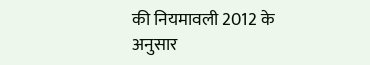की नियमावली 2012 के अनुसार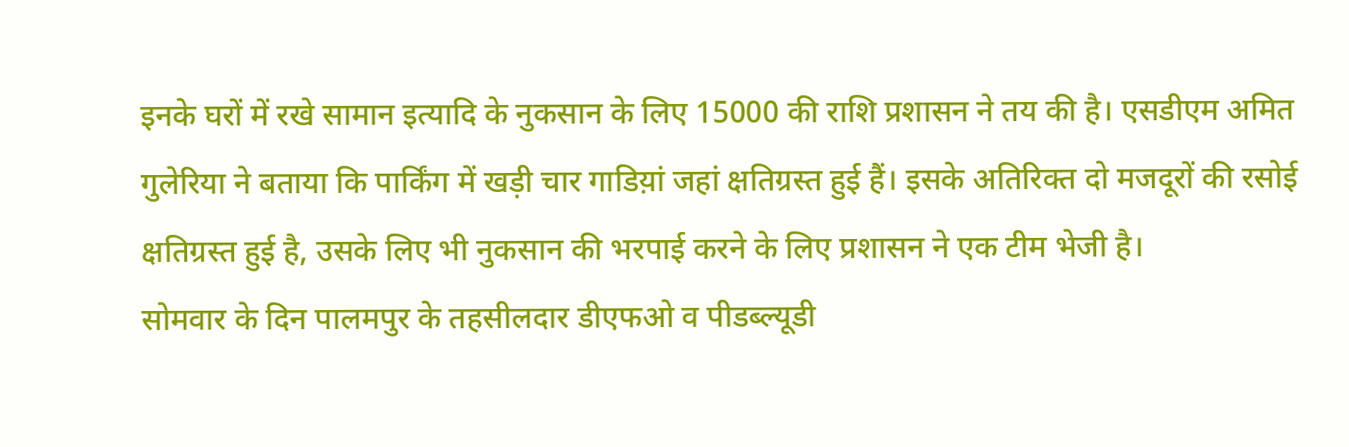इनके घरों में रखे सामान इत्यादि के नुकसान के लिए 15000 की राशि प्रशासन ने तय की है। एसडीएम अमित गुलेरिया ने बताया कि पार्किंग में खड़ी चार गाडिय़ां जहां क्षतिग्रस्त हुई हैं। इसके अतिरिक्त दो मजदूरों की रसोई क्षतिग्रस्त हुई है, उसके लिए भी नुकसान की भरपाई करने के लिए प्रशासन ने एक टीम भेजी है।
सोमवार के दिन पालमपुर के तहसीलदार डीएफओ व पीडब्ल्यूडी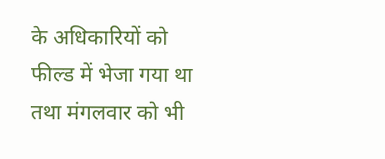के अधिकारियों को फील्ड में भेजा गया था तथा मंगलवार को भी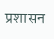प्रशासन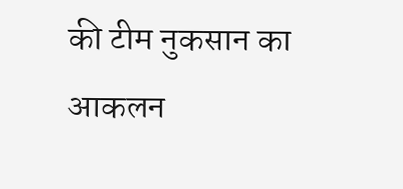की टीम नुकसान का आकलन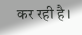कर रही है।